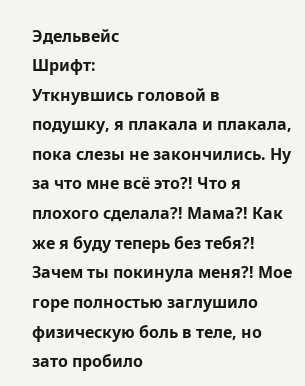Эдельвейс
Шрифт:
Уткнувшись головой в подушку, я плакала и плакала, пока слезы не закончились. Ну за что мне всё это?! Что я плохого сделала?! Мама?! Как же я буду теперь без тебя?! Зачем ты покинула меня?! Мое горе полностью заглушило физическую боль в теле, но зато пробило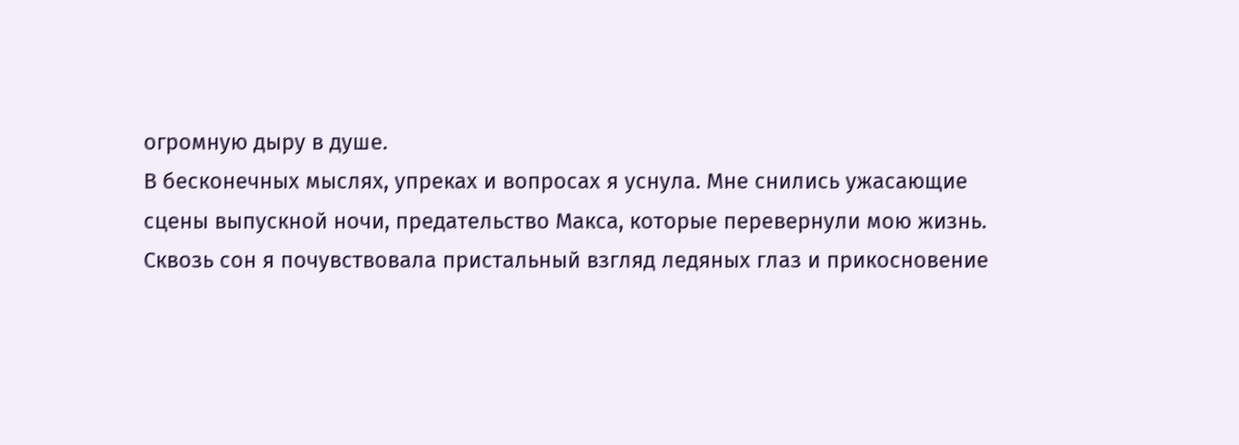огромную дыру в душе.
В бесконечных мыслях, упреках и вопросах я уснула. Мне снились ужасающие сцены выпускной ночи, предательство Макса, которые перевернули мою жизнь. Сквозь сон я почувствовала пристальный взгляд ледяных глаз и прикосновение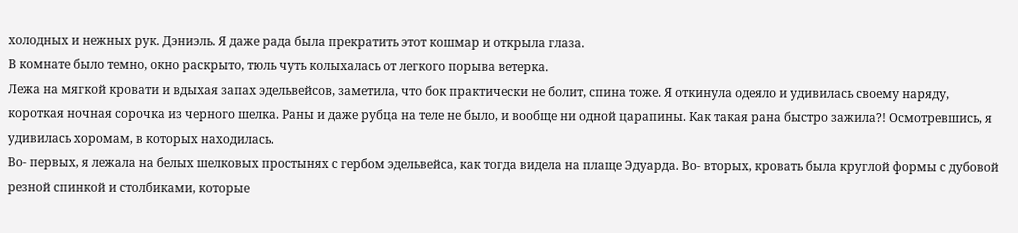холодных и нежных рук. Дэниэль. Я даже рада была прекратить этот кошмар и открыла глаза.
В комнате было темно, окно раскрыто, тюль чуть колыхалась от легкого порыва ветерка.
Лежа на мягкой кровати и вдыхая запах эдельвейсов, заметила, что бок практически не болит, спина тоже. Я откинула одеяло и удивилась своему наряду, короткая ночная сорочка из черного шелка. Раны и даже рубца на теле не было, и вообще ни одной царапины. Как такая рана быстро зажила?! Осмотревшись, я удивилась хоромам, в которых находилась.
Во- первых, я лежала на белых шелковых простынях с гербом эдельвейса, как тогда видела на плаще Эдуарда. Во- вторых, кровать была круглой формы с дубовой резной спинкой и столбиками, которые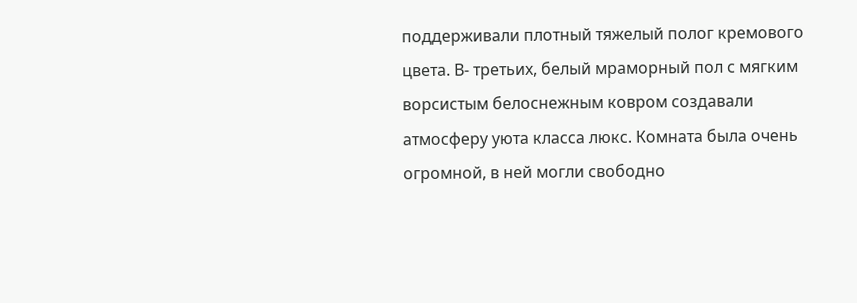поддерживали плотный тяжелый полог кремового цвета. В- третьих, белый мраморный пол с мягким ворсистым белоснежным ковром создавали атмосферу уюта класса люкс. Комната была очень огромной, в ней могли свободно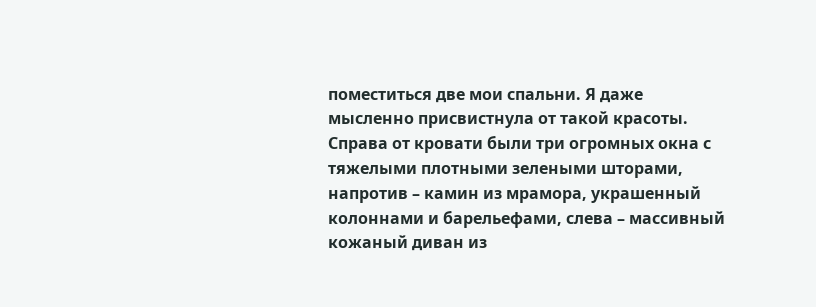поместиться две мои спальни. Я даже мысленно присвистнула от такой красоты. Справа от кровати были три огромных окна с тяжелыми плотными зелеными шторами, напротив – камин из мрамора, украшенный колоннами и барельефами, слева – массивный кожаный диван из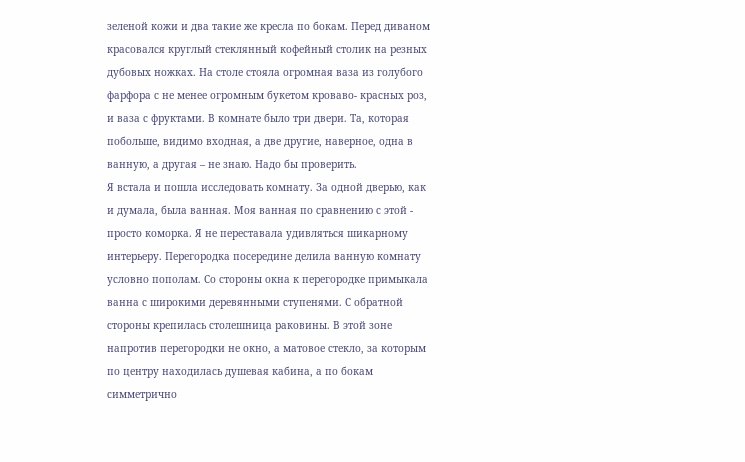зеленой кожи и два такие же кресла по бокам. Перед диваном красовался круглый стеклянный кофейный столик на резных дубовых ножках. На столе стояла огромная ваза из голубого фарфора с не менее огромным букетом кроваво- красных роз, и ваза с фруктами. В комнате было три двери. Та, которая побольше, видимо входная, а две другие, наверное, одна в ванную, а другая – не знаю. Надо бы проверить.
Я встала и пошла исследовать комнату. За одной дверью, как и думала, была ванная. Моя ванная по сравнению с этой - просто коморка. Я не переставала удивляться шикарному интерьеру. Перегородка посередине делила ванную комнату условно пополам. Со стороны окна к перегородке примыкала ванна с широкими деревянными ступенями. С обратной стороны крепилась столешница раковины. В этой зоне напротив перегородки не окно, а матовое стекло, за которым по центру находилась душевая кабина, а по бокам симметрично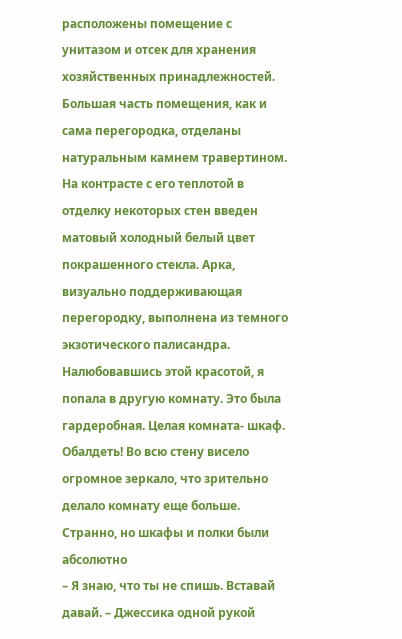расположены помещение с унитазом и отсек для хранения хозяйственных принадлежностей. Большая часть помещения, как и сама перегородка, отделаны натуральным камнем травертином. На контрасте с его теплотой в отделку некоторых стен введен матовый холодный белый цвет покрашенного стекла. Арка, визуально поддерживающая перегородку, выполнена из темного экзотического палисандра.
Налюбовавшись этой красотой, я попала в другую комнату. Это была гардеробная. Целая комната- шкаф. Обалдеть! Во всю стену висело огромное зеркало, что зрительно делало комнату еще больше. Странно, но шкафы и полки были абсолютно
– Я знаю, что ты не спишь. Вставай давай. – Джессика одной рукой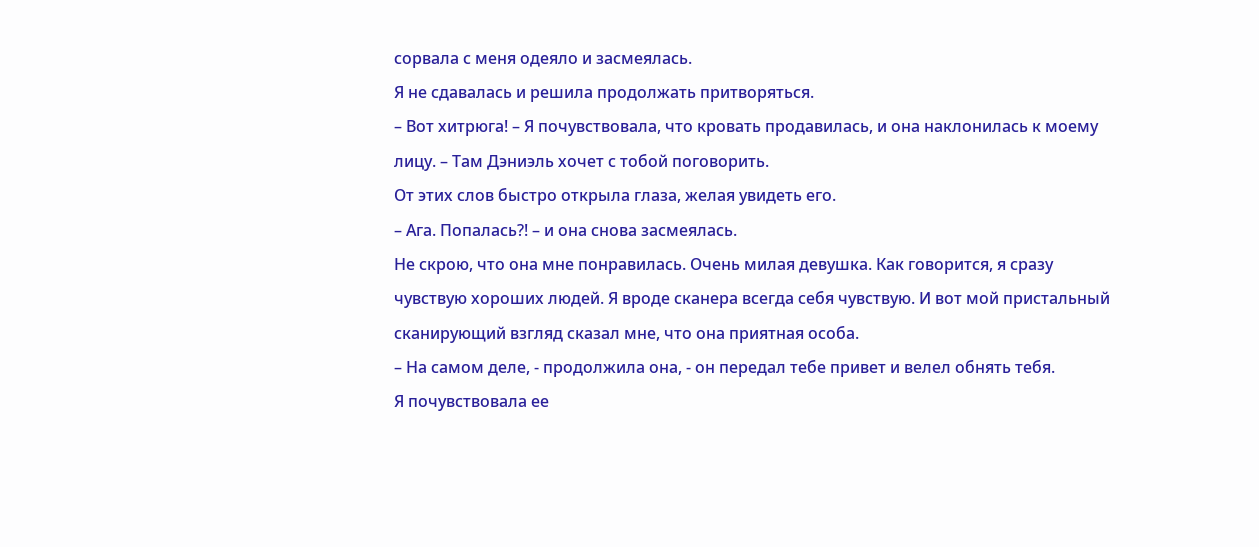сорвала с меня одеяло и засмеялась.
Я не сдавалась и решила продолжать притворяться.
– Вот хитрюга! – Я почувствовала, что кровать продавилась, и она наклонилась к моему лицу. – Там Дэниэль хочет с тобой поговорить.
От этих слов быстро открыла глаза, желая увидеть его.
– Ага. Попалась?! – и она снова засмеялась.
Не скрою, что она мне понравилась. Очень милая девушка. Как говорится, я сразу чувствую хороших людей. Я вроде сканера всегда себя чувствую. И вот мой пристальный сканирующий взгляд сказал мне, что она приятная особа.
– На самом деле, - продолжила она, - он передал тебе привет и велел обнять тебя.
Я почувствовала ее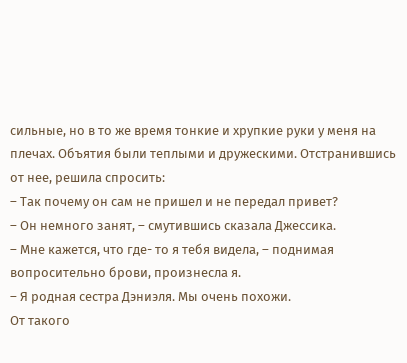сильные, но в то же время тонкие и хрупкие руки у меня на плечах. Объятия были теплыми и дружескими. Отстранившись от нее, решила спросить:
– Так почему он сам не пришел и не передал привет?
– Он немного занят, – смутившись сказала Джессика.
– Мне кажется, что где- то я тебя видела, – поднимая вопросительно брови, произнесла я.
– Я родная сестра Дэниэля. Мы очень похожи.
От такого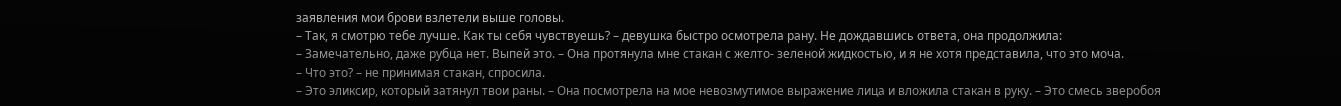заявления мои брови взлетели выше головы.
– Так, я смотрю тебе лучше. Как ты себя чувствуешь? – девушка быстро осмотрела рану. Не дождавшись ответа, она продолжила:
– Замечательно, даже рубца нет. Выпей это. – Она протянула мне стакан с желто- зеленой жидкостью, и я не хотя представила, что это моча.
– Что это? – не принимая стакан, спросила.
– Это эликсир, который затянул твои раны. – Она посмотрела на мое невозмутимое выражение лица и вложила стакан в руку. – Это смесь зверобоя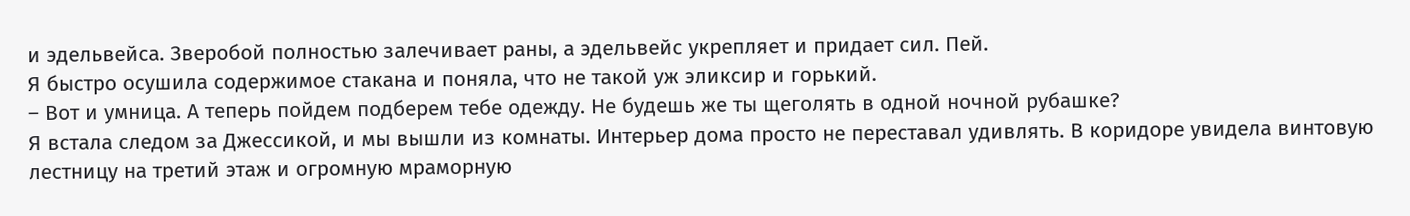и эдельвейса. Зверобой полностью залечивает раны, а эдельвейс укрепляет и придает сил. Пей.
Я быстро осушила содержимое стакана и поняла, что не такой уж эликсир и горький.
– Вот и умница. А теперь пойдем подберем тебе одежду. Не будешь же ты щеголять в одной ночной рубашке?
Я встала следом за Джессикой, и мы вышли из комнаты. Интерьер дома просто не переставал удивлять. В коридоре увидела винтовую лестницу на третий этаж и огромную мраморную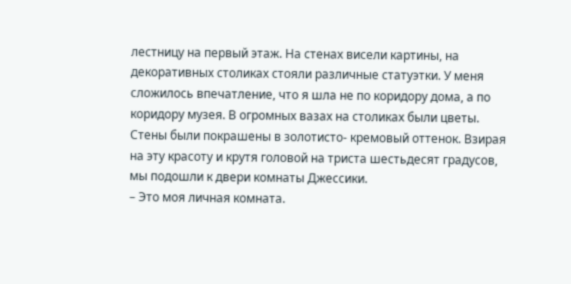лестницу на первый этаж. На стенах висели картины, на декоративных столиках стояли различные статуэтки. У меня сложилось впечатление, что я шла не по коридору дома, а по коридору музея. В огромных вазах на столиках были цветы. Стены были покрашены в золотисто- кремовый оттенок. Взирая на эту красоту и крутя головой на триста шестьдесят градусов, мы подошли к двери комнаты Джессики.
– Это моя личная комната.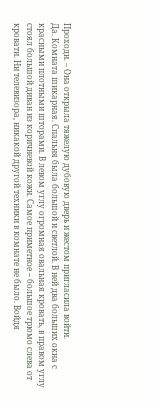Проходи. – Она открыла тяжелую дубовую дверь и жестом пригласила войти.
Да. Комната шикарная. Спальня была большой и светлой. В ней два больших окна с красными плотными шторами. В левом углу огромная овальная кровать, в правом углу стоял большой диван из коричневой кожи. Самое приметное – большое трюмо слева от кровати. Ни телевизора, никакой другой техники в комнате не было. Войдя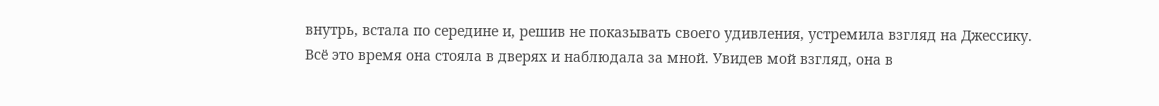внутрь, встала по середине и, решив не показывать своего удивления, устремила взгляд на Джессику. Всё это время она стояла в дверях и наблюдала за мной. Увидев мой взгляд, она в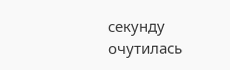секунду очутилась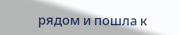рядом и пошла к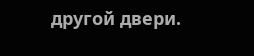другой двери.